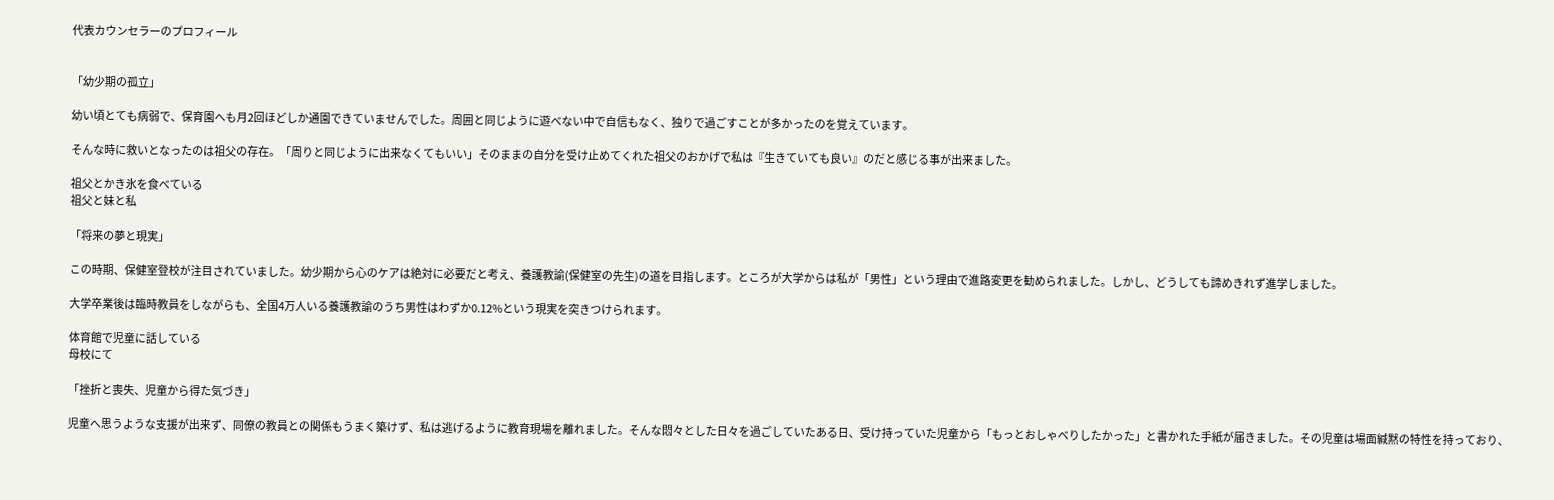代表カウンセラーのプロフィール


「幼少期の孤立」

幼い頃とても病弱で、保育園へも月2回ほどしか通園できていませんでした。周囲と同じように遊べない中で自信もなく、独りで過ごすことが多かったのを覚えています。

そんな時に救いとなったのは祖父の存在。「周りと同じように出来なくてもいい」そのままの自分を受け止めてくれた祖父のおかげで私は『生きていても良い』のだと感じる事が出来ました。

祖父とかき氷を食べている
祖父と妹と私

「将来の夢と現実」

この時期、保健室登校が注目されていました。幼少期から心のケアは絶対に必要だと考え、養護教諭(保健室の先生)の道を目指します。ところが大学からは私が「男性」という理由で進路変更を勧められました。しかし、どうしても諦めきれず進学しました。

大学卒業後は臨時教員をしながらも、全国4万人いる養護教諭のうち男性はわずか0.12%という現実を突きつけられます。

体育館で児童に話している
母校にて

「挫折と喪失、児童から得た気づき」

児童へ思うような支援が出来ず、同僚の教員との関係もうまく築けず、私は逃げるように教育現場を離れました。そんな悶々とした日々を過ごしていたある日、受け持っていた児童から「もっとおしゃべりしたかった」と書かれた手紙が届きました。その児童は場面緘黙の特性を持っており、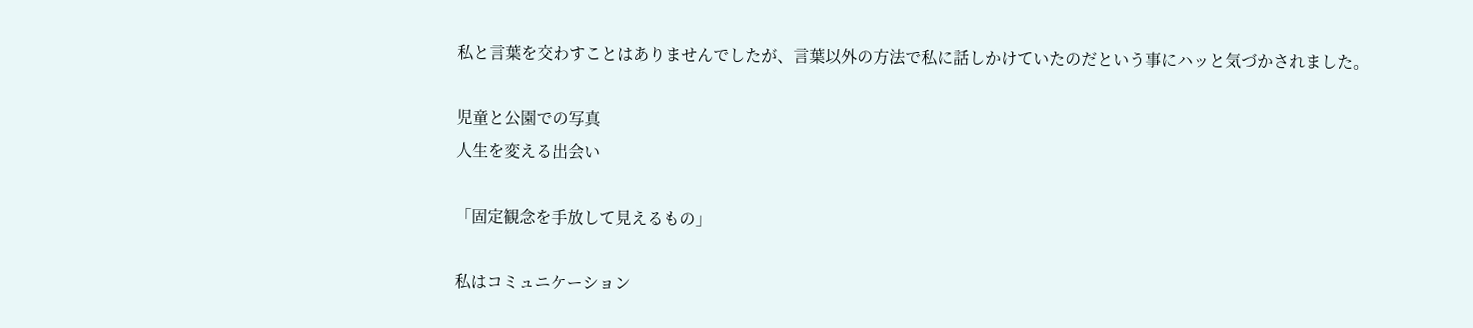私と言葉を交わすことはありませんでしたが、言葉以外の方法で私に話しかけていたのだという事にハッと気づかされました。

児童と公園での写真
人生を変える出会い

「固定観念を手放して見えるもの」

私はコミュニケーション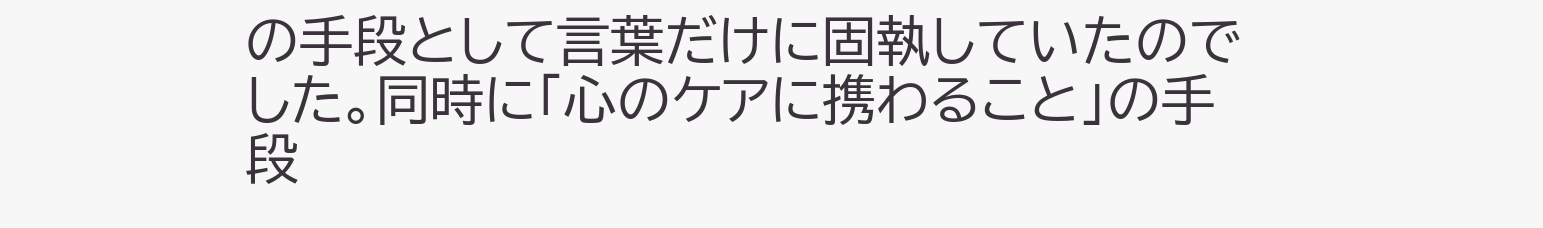の手段として言葉だけに固執していたのでした。同時に「心のケアに携わること」の手段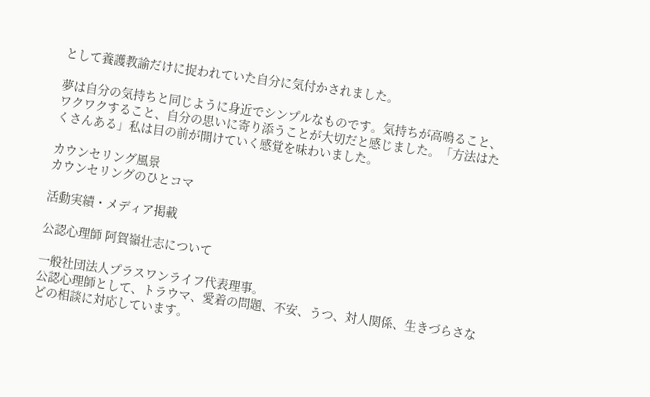として養護教諭だけに捉われていた自分に気付かされました。

夢は自分の気持ちと同じように身近でシンプルなものです。気持ちが高鳴ること、ワクワクすること、自分の思いに寄り添うことが大切だと感じました。「方法はたくさんある」私は目の前が開けていく感覚を味わいました。

カウンセリング風景
カウンセリングのひとコマ

活動実績・メディア掲載

公認心理師 阿賀嶺壮志について

一般社団法人プラスワンライフ代表理事。
公認心理師として、トラウマ、愛着の問題、不安、うつ、対人関係、生きづらさなどの相談に対応しています。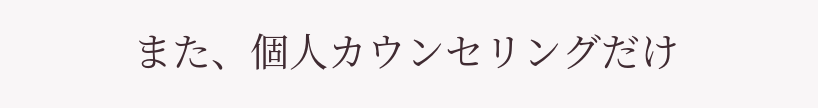また、個人カウンセリングだけ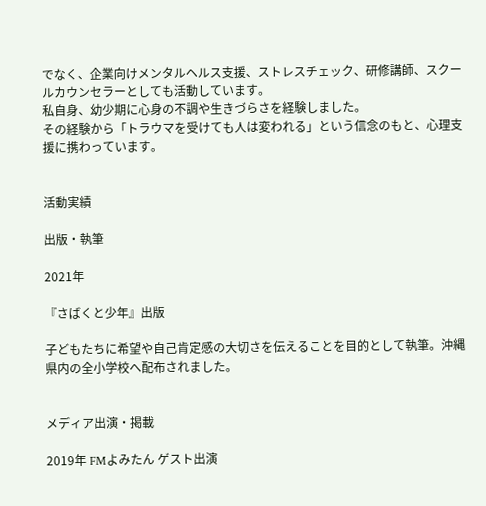でなく、企業向けメンタルヘルス支援、ストレスチェック、研修講師、スクールカウンセラーとしても活動しています。
私自身、幼少期に心身の不調や生きづらさを経験しました。
その経験から「トラウマを受けても人は変われる」という信念のもと、心理支援に携わっています。


活動実績

出版・執筆

2021年

『さばくと少年』出版

子どもたちに希望や自己肯定感の大切さを伝えることを目的として執筆。沖縄県内の全小学校へ配布されました。


メディア出演・掲載

2019年 FMよみたん ゲスト出演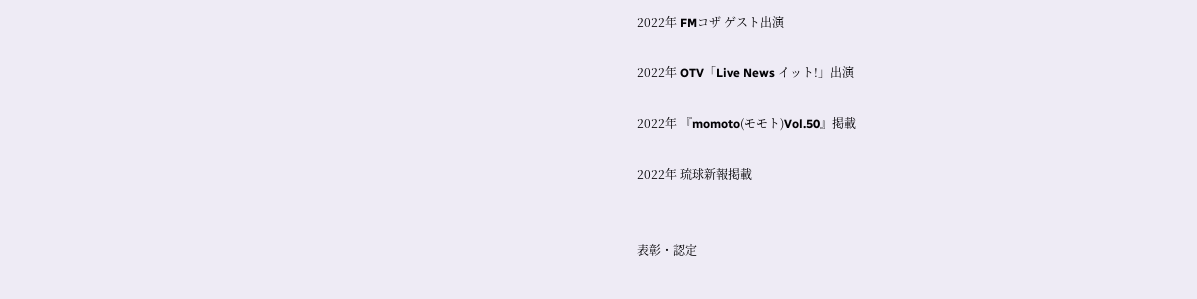2022年 FMコザ ゲスト出演

2022年 OTV「Live News イット!」出演

2022年 『momoto(モモト)Vol.50』掲載

2022年 琉球新報掲載


表彰・認定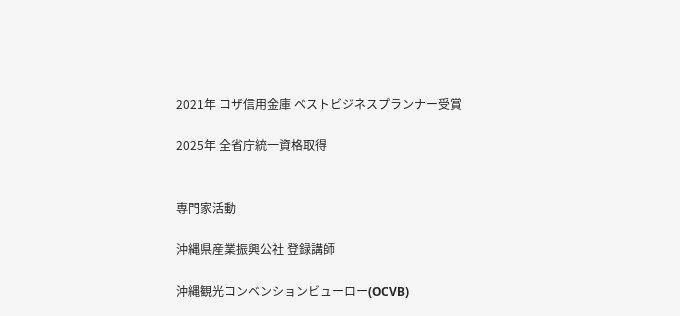2021年 コザ信用金庫 ベストビジネスプランナー受賞

2025年 全省庁統一資格取得


専門家活動

沖縄県産業振興公社 登録講師

沖縄観光コンベンションビューロー(OCVB)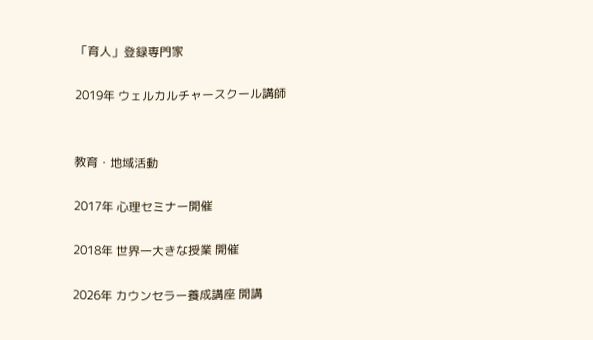「育人」登録専門家

2019年 ウェルカルチャースクール講師


教育・地域活動

2017年 心理セミナー開催

2018年 世界一大きな授業 開催

2026年 カウンセラー養成講座 開講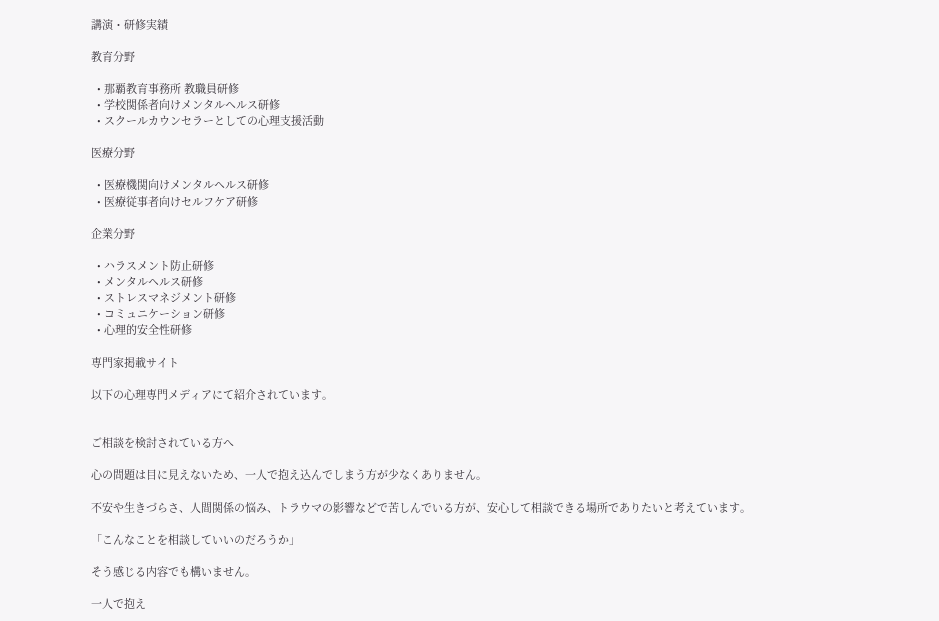講演・研修実績

教育分野

  • 那覇教育事務所 教職員研修
  • 学校関係者向けメンタルヘルス研修
  • スクールカウンセラーとしての心理支援活動

医療分野

  • 医療機関向けメンタルヘルス研修
  • 医療従事者向けセルフケア研修

企業分野

  • ハラスメント防止研修
  • メンタルヘルス研修
  • ストレスマネジメント研修
  • コミュニケーション研修
  • 心理的安全性研修

専門家掲載サイト

以下の心理専門メディアにて紹介されています。


ご相談を検討されている方へ

心の問題は目に見えないため、一人で抱え込んでしまう方が少なくありません。

不安や生きづらさ、人間関係の悩み、トラウマの影響などで苦しんでいる方が、安心して相談できる場所でありたいと考えています。

「こんなことを相談していいのだろうか」

そう感じる内容でも構いません。

一人で抱え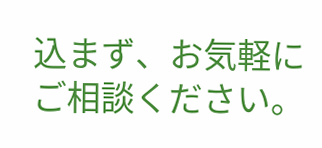込まず、お気軽にご相談ください。